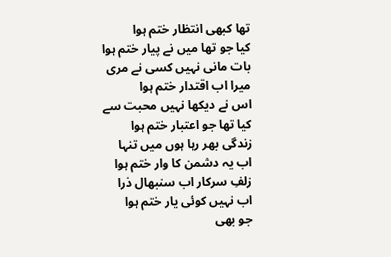تھا کبھی انتظار ختم ہوا
کیا جو تھا میں نے پیار ختم ہوا
بات مانی نہیں کسی نے مری
میرا اب اقتدار ختم ہوا
اس نے دیکھا نہیں محبت سے
کیا تھا جو اعتبار ختم ہوا
زندگی بھر رہا ہوں میں تنہا
اب یہ دشمن کا وار ختم ہوا
زلفِ سرکار اب سنبھال ذرا
اب نہیں کوئی یار ختم ہوا
جو بھی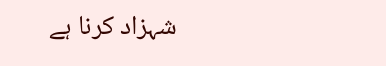شہزاد کرنا ہے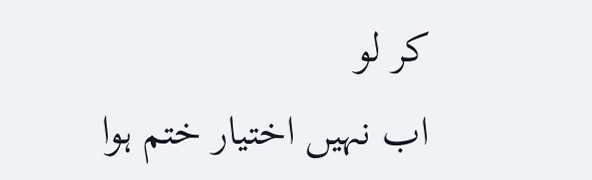کر لو
اب نہیں اختیار ختم ہوا